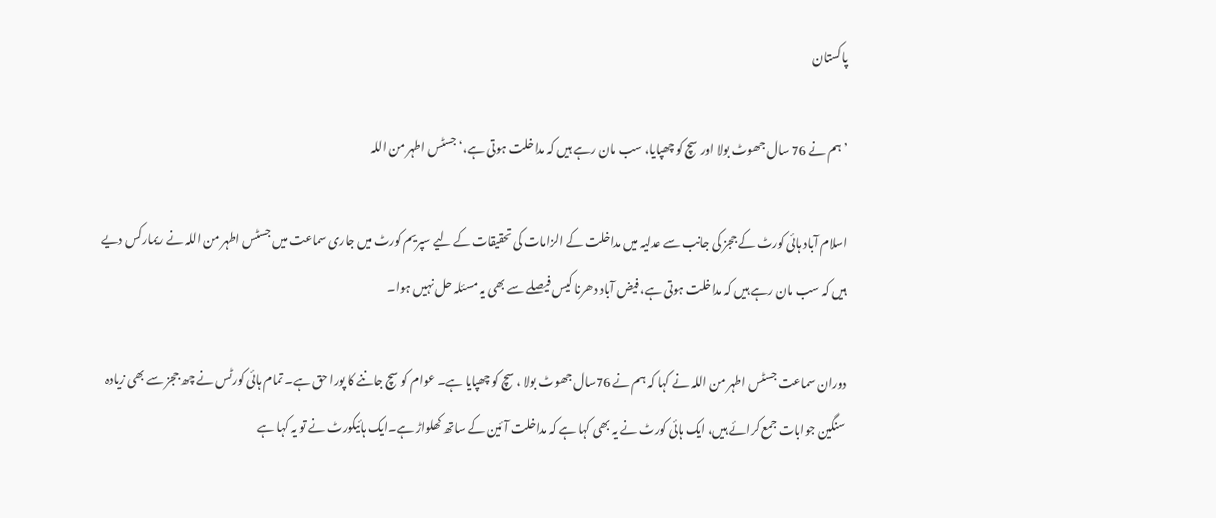پاکستان

’ہم نے 76 سال جھوٹ بولا اور سچ کو چھپایا، سب مان رہے ہیں کہ مداخلت ہوتی ہے،‘ جسٹس اطہر من اللہ

اسلام آباد ہائی کورٹ کے ججز کی جانب سے عدلیہ میں مداخلت کے الزامات کی تحقیقات کے لیے سپریم کورٹ میں جاری سماعت میں جسٹس اطہر من اللہ نے ریمارکس دیے ہیں کہ سب مان رہے ہیں کہ مداخلت ہوتی ہے، فیض آباد دھرنا کیس فیصلے سے بھی یہ مسئلہ حل نہیں ہوا۔

دوران سماعت جسٹس اطہر من اللہ نے کہا کہ ہم نے 76سال جھوٹ بولا ، سچ کو چھپایا ہے۔ عوام کو سچ جاننے کا پورا حق ہے۔ تمام ہائی کورٹس نے چھ ججز سے بھی زیادہ سنگین جوابات جمع کرائے ہیں، ایک ہائی کورٹ نے یہ بھی کہا ہے کہ مداخلت آئین کے ساتھ کھلواڑ ہے۔ایک ہائیکورٹ نے تو یہ کہا ہے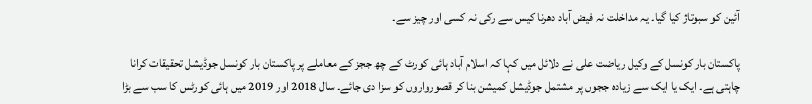آئین کو سبوتاژ کیا گیا۔ یہ مداخلت نہ فیض آباد دھرنا کیس سے رکی نہ کسی اور چیز سے۔

پاکستان بار کونسل کے وکیل ریاضت علی نے دلائل میں کہا کہ اسلام آباد ہائی کورٹ کے چھ ججز کے معاملے پر پاکستان بار کونسل جوڈیشل تحقیقات کرانا چاہتی ہے۔ ایک یا ایک سے زیادہ ججوں پر مشتمل جوڈیشل کمیشن بنا کر قصورواروں کو سزا دی جائے۔ سال 2018 اور 2019 میں ہائی کورٹس کا سب سے بڑا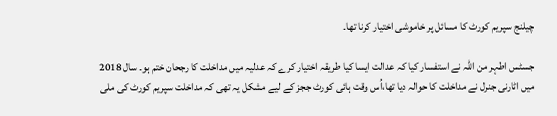چیلنج سپریم کورٹ کا مسائل پر خاموشی اختیار کرنا تھا۔

جسٹس اطہر من اللہ نے استفسار کیا کہ عدالت ایسا کیا طریقہ اختیار کرے کہ عدلیہ میں مداخلت کا رجحان ختم ہو۔ سال 2018 میں اٹارنی جنرل نے مداخلت کا حوالہ دیا تھا،اُس وقت ہائی کورٹ ججز کے لیے مشکل یہ تھی کہ مداخلت سپریم کورٹ کی ملی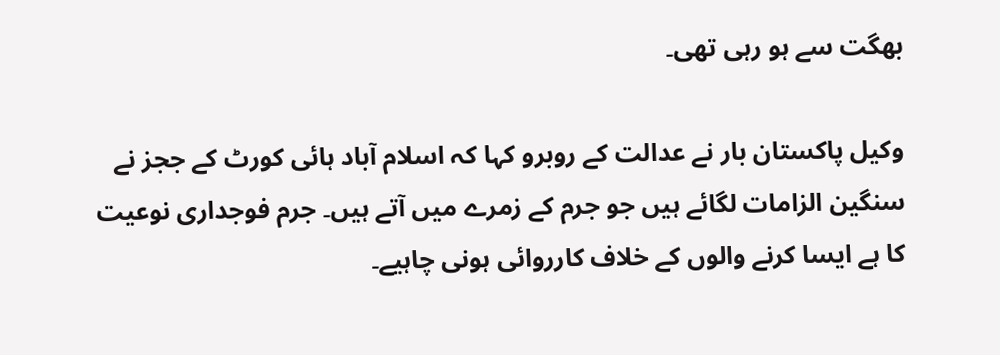بھگت سے ہو رہی تھی۔

وکیل پاکستان بار نے عدالت کے روبرو کہا کہ اسلام آباد ہائی کورٹ کے ججز نے سنگین الزامات لگائے ہیں جو جرم کے زمرے میں آتے ہیں۔ جرم فوجداری نوعیت کا ہے ایسا کرنے والوں کے خلاف کارروائی ہونی چاہیے۔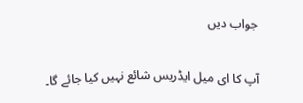جواب دیں

آپ کا ای میل ایڈریس شائع نہیں کیا جائے گا۔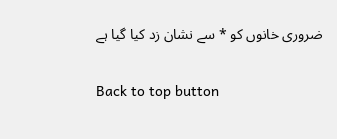ضروری خانوں کو * سے نشان زد کیا گیا ہے

Back to top button